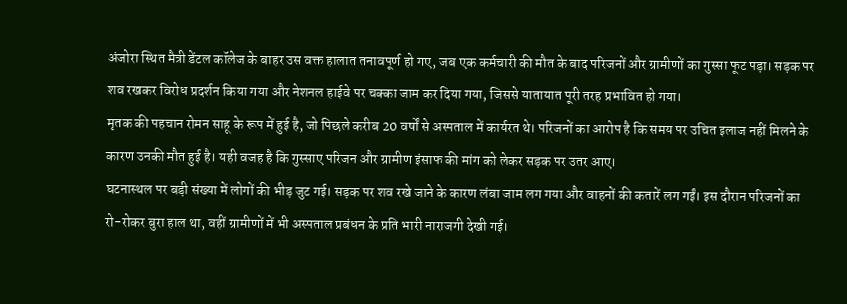अंजोरा स्थित मैत्री डेंटल कॉलेज के बाहर उस वक्त हालात तनावपूर्ण हो गए, जब एक कर्मचारी की मौत के बाद परिजनों और ग्रामीणों का गुस्सा फूट पड़ा। सड़क पर शव रखकर विरोध प्रदर्शन किया गया और नेशनल हाईवे पर चक्का जाम कर दिया गया, जिससे यातायात पूरी तरह प्रभावित हो गया।
मृतक की पहचान रोमन साहू के रूप में हुई है, जो पिछले करीब 20 वर्षों से अस्पताल में कार्यरत थे। परिजनों का आरोप है कि समय पर उचित इलाज नहीं मिलने के कारण उनकी मौत हुई है। यही वजह है कि गुस्साए परिजन और ग्रामीण इंसाफ की मांग को लेकर सड़क पर उतर आए।
घटनास्थल पर बड़ी संख्या में लोगों की भीड़ जुट गई। सड़क पर शव रखे जाने के कारण लंबा जाम लग गया और वाहनों की कतारें लग गईं। इस दौरान परिजनों का रो-रोकर बुरा हाल था, वहीं ग्रामीणों में भी अस्पताल प्रबंधन के प्रति भारी नाराजगी देखी गई।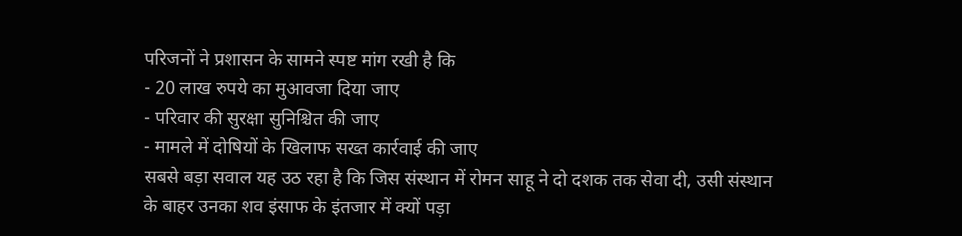परिजनों ने प्रशासन के सामने स्पष्ट मांग रखी है कि
- 20 लाख रुपये का मुआवजा दिया जाए
- परिवार की सुरक्षा सुनिश्चित की जाए
- मामले में दोषियों के खिलाफ सख्त कार्रवाई की जाए
सबसे बड़ा सवाल यह उठ रहा है कि जिस संस्थान में रोमन साहू ने दो दशक तक सेवा दी, उसी संस्थान के बाहर उनका शव इंसाफ के इंतजार में क्यों पड़ा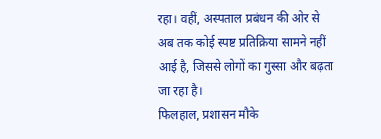रहा। वहीं, अस्पताल प्रबंधन की ओर से अब तक कोई स्पष्ट प्रतिक्रिया सामने नहीं आई है, जिससे लोगों का गुस्सा और बढ़ता जा रहा है।
फिलहाल, प्रशासन मौके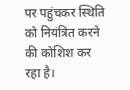पर पहुंचकर स्थिति को नियंत्रित करने की कोशिश कर रहा है।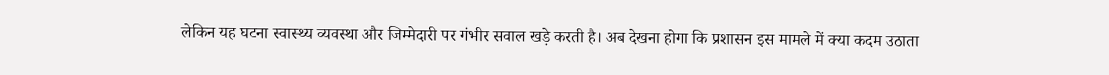लेकिन यह घटना स्वास्थ्य व्यवस्था और जिम्मेदारी पर गंभीर सवाल खड़े करती है। अब देखना होगा कि प्रशासन इस मामले में क्या कदम उठाता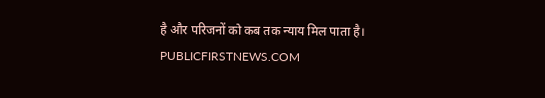है और परिजनों को कब तक न्याय मिल पाता है।
PUBLICFIRSTNEWS.COM